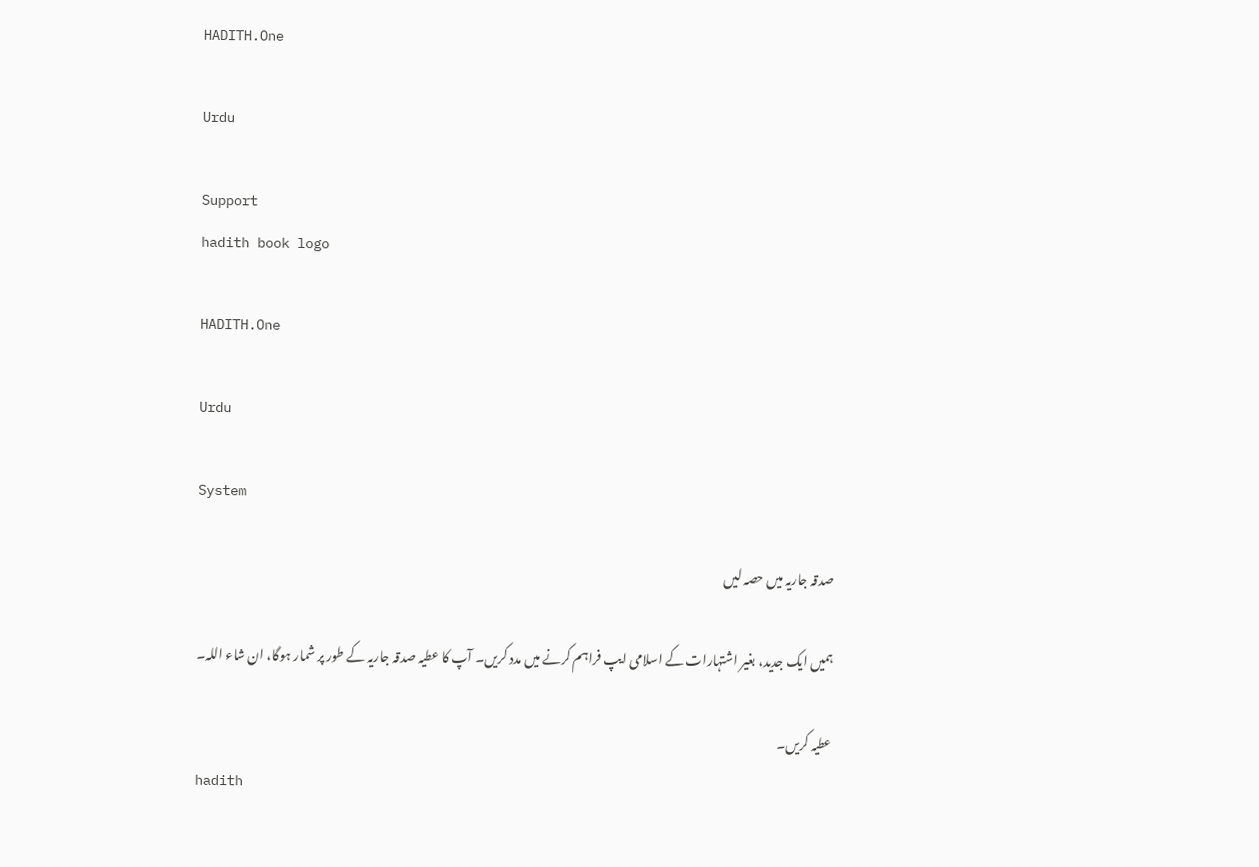HADITH.One

Urdu

Support
hadith book logo

HADITH.One

Urdu

System

صدقہ جاریہ میں حصہ لیں

ہمیں ایک جدید، بغیر اشتہارات کے اسلامی ایپ فراہم کرنے میں مدد کریں۔ آپ کا عطیہ صدقہ جاریہ کے طور پر شمار ہوگا، ان شاء اللہ۔

عطیہ کریں۔
hadith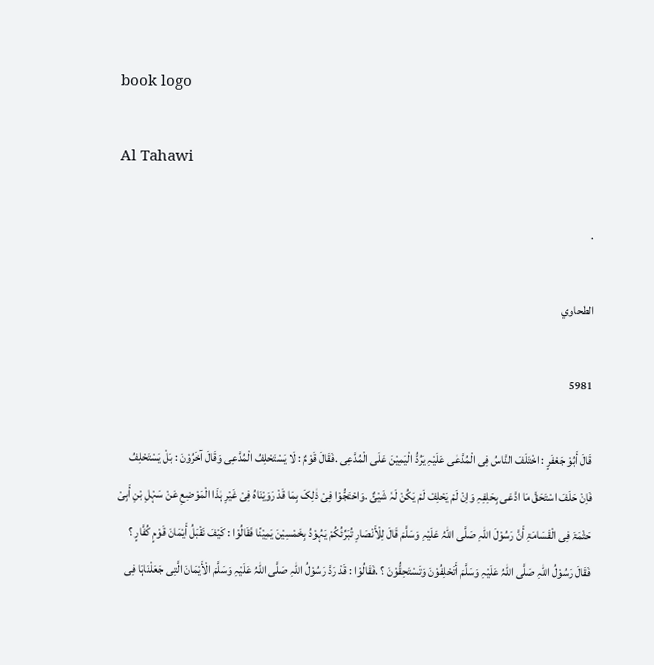book logo

Al Tahawi

.

الطحاوي

5981

قَالَ أَبُوْ جَعْفَرٍ : اخْتَلَفَ النَّاسُ فِی الْمُدَّعٰی عَلَیْہِ یَرُدُّ الْیَمِیْنَ عَلَی الْمُدَّعِی .فَقَالَ قَوْمٌ : لَا یَسْتَحْلِفُ الْمُدَّعِی وَقَالَ آخَرُوْنَ : بَلْ یَسْتَحْلِفُ فَاِنْ حَلَفَ اسْتَحَقَّ مَا ادَّعَی بِحَلِفِہِ وَاِنْ لَمْ یَحْلِفْ لَمْ یَکُنْ لَہٗ شَیْئٌ .وَاحْتَجُّوْا فِیْ ذٰلِکَ بِمَا قَدْ رَوَیْنَاہُ فِیْ غَیْرِ ہٰذَا الْمَوْضِعِ عَنْ سَہْلِ بْنِ أَبِیْ حَثْمَۃَ فِی الْقَسَامَۃِ أَنَّ رَسُوْلَ اللّٰہِ صَلَّی اللّٰہُ عَلَیْہِ وَسَلَّمَ قَالَ لِلْأَنْصَارِ تُبَرِّئُکُمْ یَہُوْدُ بِخَمْسِیْنَ یَمِیْنًا فَقَالُوْا : کَیْفَ نَقْبَلُ أَیْمَانَ قَوْمٍ کُفَّارٍ ؟ فَقَالَ رَسُوْلُ اللّٰہِ صَلَّی اللّٰہُ عَلَیْہِ وَسَلَّمَ أَتَحْلِفُوْنَ وَتَسْتَحِقُّوْنَ ؟ .فَقَالُوْا : قَدْ رَدَّ رَسُوْلُ اللّٰہِ صَلَّی اللّٰہُ عَلَیْہِ وَسَلَّمَ الْأَیْمَانَ الَّتِی جَعَلْنَاہَا فِی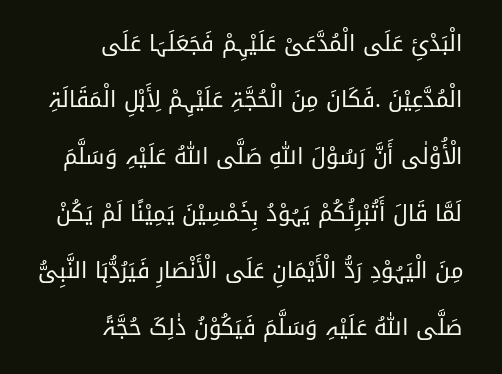الْبَدْئِ عَلَی الْمُدَّعَیْ عَلَیْہِمْ فَجَعَلَہَا عَلَی الْمُدَّعِیْنَ .فَکَانَ مِنَ الْحُجَّۃِ عَلَیْہِمْ لِأَہْلِ الْمَقَالَۃِ الْأُوْلٰی أَنَّ رَسُوْلَ اللّٰہِ صَلَّی اللّٰہُ عَلَیْہِ وَسَلَّمَ لَمَّا قَالَ أَتُبْرِئُکُمْ یَہُوْدُ بِخَمْسِیْنَ یَمِیْنًا لَمْ یَکُنْ مِنَ الْیَہُوْدِ رَدُّ الْأَیْمَانِ عَلَی الْأَنْصَارِ فَیَرُدُّہَا النَّبِیُّ صَلَّی اللّٰہُ عَلَیْہِ وَسَلَّمَ فَیَکُوْنُ ذٰلِکَ حُجَّۃً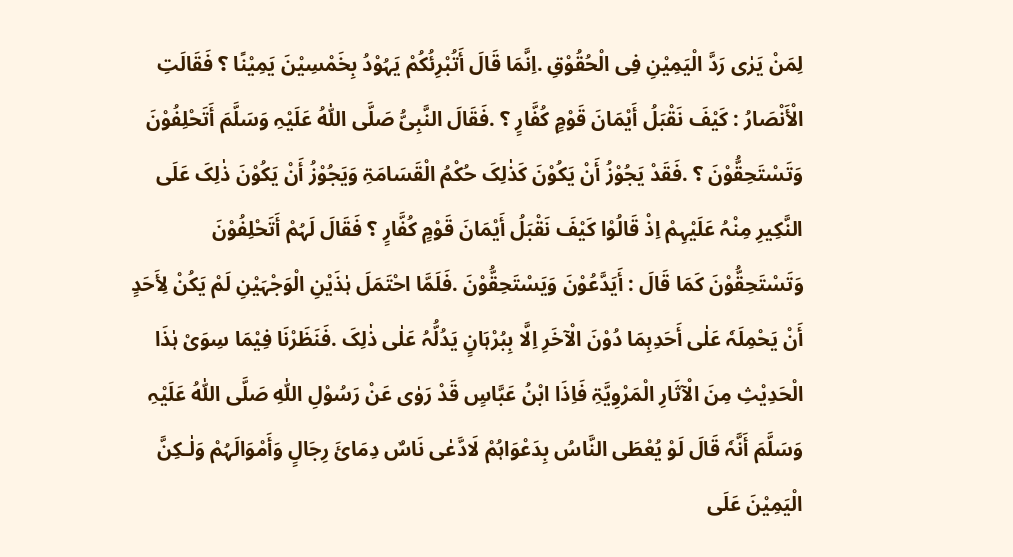لِمَنْ یَرٰی رَدَّ الْیَمِیْنِ فِی الْحُقُوْقِ .اِنَّمَا قَالَ أَتُبْرِئُکُمْ یَہُوْدُ بِخَمْسِیْنَ یَمِیْنًا ؟ فَقَالَتِ الْأَنْصَارُ : کَیْفَ نَقْبَلُ أَیْمَانَ قَوْمٍ کُفَّارٍ ؟ .فَقَالَ النَّبِیُّ صَلَّی اللّٰہُ عَلَیْہِ وَسَلَّمَ أَتَحْلِفُوْنَ وَتَسْتَحِقُّوْنَ ؟ .فَقَدْ یَجُوْزُ أَنْ یَکُوْنَ کَذٰلِکَ حُکْمُ الْقَسَامَۃِ وَیَجُوْزُ أَنْ یَکُوْنَ ذٰلِکَ عَلَی النَّکِیرِ مِنْہُ عَلَیْہِمْ اِذْ قَالُوْا کَیْفَ نَقْبَلُ أَیْمَانَ قَوْمٍ کُفَّارٍ ؟ فَقَالَ لَہُمْ أَتَحْلِفُوْنَ وَتَسْتَحِقُّوْنَ کَمَا قَالَ : أَیَدَّعُوْنَ وَیَسْتَحِقُّوْنَ .فَلَمَّا احْتَمَلَ ہٰذَیْنِ الْوَجْہَیْنِ لَمْ یَکُنْ لِأَحَدٍ أَنْ یَحْمِلَہٗ عَلٰی أَحَدِہِمَا دُوْنَ الْآخَرِ اِلَّا بِبُرْہَانٍ یَدُلُّہُ عَلٰی ذٰلِکَ .فَنَظَرْنَا فِیْمَا سِوَیْ ہٰذَا الْحَدِیْثِ مِنَ الْآثَارِ الْمَرْوِیَّۃِ فَاِذَا ابْنُ عَبَّاسٍ قَدْ رَوٰی عَنْ رَسُوْلِ اللّٰہِ صَلَّی اللّٰہُ عَلَیْہِ وَسَلَّمَ أَنَّہٗ قَالَ لَوْ یُعْطَی النَّاسُ بِدَعْوَاہُمْ لَادَّعٰی نَاسٌ دِمَائَ رِجَالٍ وَأَمْوَالَہُمْ وَلٰـکِنَّ الْیَمِیْنَ عَلَی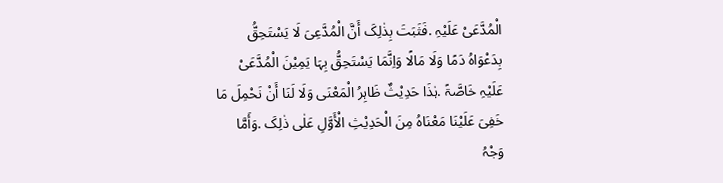الْمُدَّعَیْ عَلَیْہِ .فَثَبَتَ بِذٰلِکَ أَنَّ الْمُدَّعِیَ لَا یَسْتَحِقُّ بِدَعْوَاہُ دَمًا وَلَا مَالًا وَاِنَّمَا یَسْتَحِقُّ بِہَا یَمِیْنَ الْمُدَّعَیْ عَلَیْہِ خَاصَّۃً .ہٰذَا حَدِیْثٌ ظَاہِرُ الْمَعْنَی وَلَا لَنَا أَنْ نَحْمِلَ مَا خَفِیَ عَلَیْنَا مَعْنَاہُ مِنَ الْحَدِیْثِ الْأَوَّلِ عَلٰی ذٰلِکَ .وَأَمَّا وَجْہُ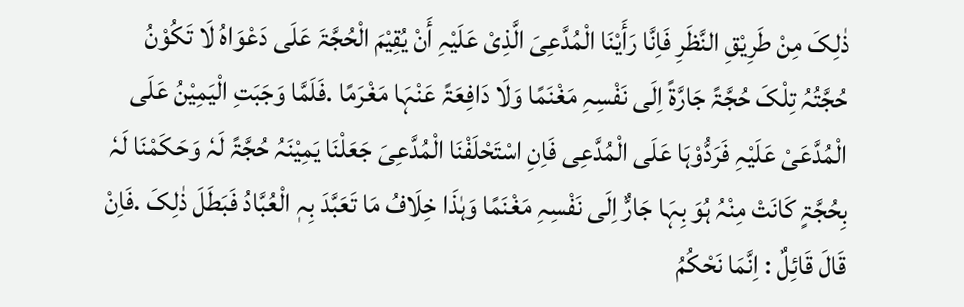ذٰلِکَ مِنْ طَرِیْقِ النَّظَرِ فَاِنَّا رَأَیْنَا الْمُدَّعِیَ الَّذِیْ عَلَیْہِ أَنْ یُقِیْمَ الْحُجَّۃَ عَلَی دَعْوَاہُ لَا تَکُوْنُ حُجَّتُہُ تِلْکَ حُجَّۃً جَارَّۃً اِلَی نَفْسِہِ مَغْنَمًا وَلَا دَافِعَۃً عَنْہَا مَغْرَمًا .فَلَمَّا وَجَبَتِ الْیَمِیْنُ عَلَی الْمُدَّعَیْ عَلَیْہِ فَرَدُّوْہَا عَلَی الْمُدَّعِی فَاِنِ اسْتَحْلَفْنَا الْمُدَّعِیَ جَعَلْنَا یَمِیْنَہُ حُجَّۃً لَہٗ وَحَکَمْنَا لَہٗ بِحُجَّۃٍ کَانَتْ مِنْہُ ہُوَ بِہَا جَارٌّ اِلَی نَفْسِہِ مَغْنَمًا وَہٰذَا خِلَافُ مَا تَعَبَّدَ بِہٖ الْعُبَّادُ فَبَطَلَ ذٰلِکَ .فَاِنْ قَالَ قَائِلٌ : اِنَّمَا نَحْکُمُ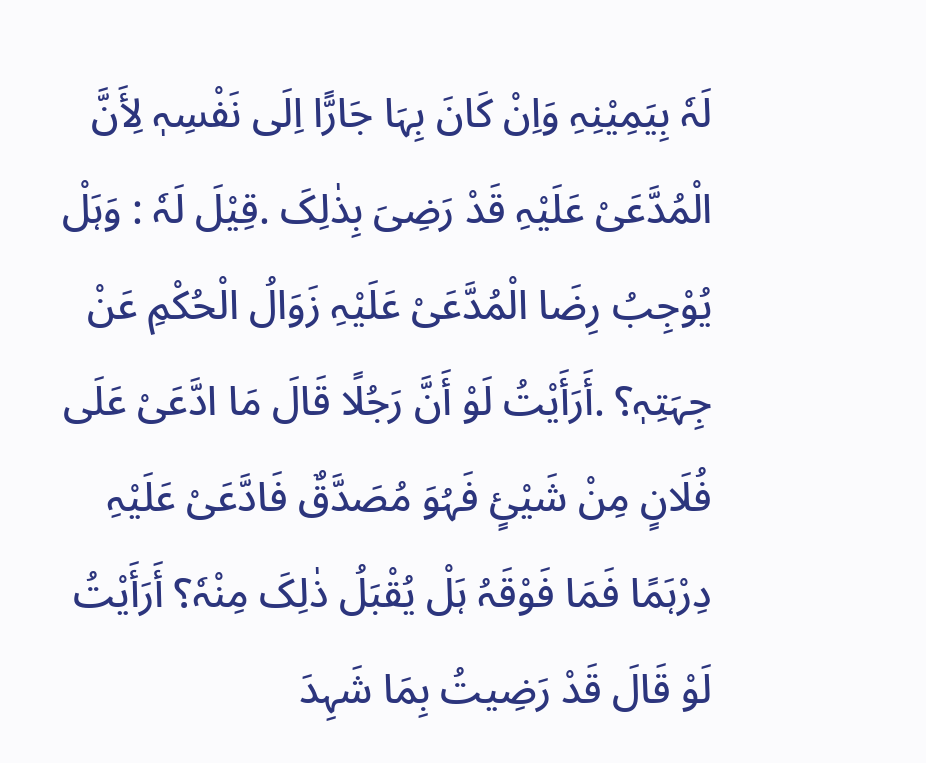لَہٗ بِیَمِیْنِہِ وَاِنْ کَانَ بِہَا جَارًّا اِلَی نَفْسِہٖ لِأَنَّ الْمُدَّعَیْ عَلَیْہِ قَدْ رَضِیَ بِذٰلِکَ .قِیْلَ لَہٗ : وَہَلْ یُوْجِبُ رِضَا الْمُدَّعَیْ عَلَیْہِ زَوَالُ الْحُکْمِ عَنْ جِہَتِہٖ؟ .أَرَأَیْتُ لَوْ أَنَّ رَجُلًا قَالَ مَا ادَّعَیْ عَلَی فُلَانٍ مِنْ شَیْئٍ فَہُوَ مُصَدَّقٌ فَادَّعَیْ عَلَیْہِ دِرْہَمًا فَمَا فَوْقَہُ ہَلْ یُقْبَلُ ذٰلِکَ مِنْہٗ؟ أَرَأَیْتُ لَوْ قَالَ قَدْ رَضِیتُ بِمَا شَہِدَ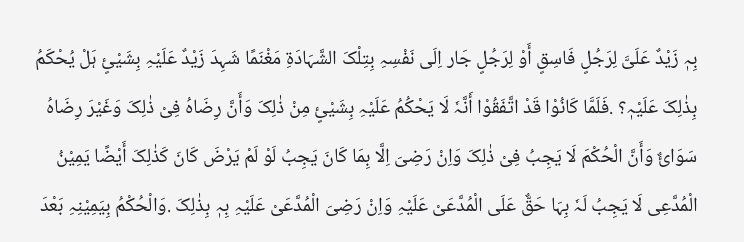بِہٖ زَیْدٌ عَلَیَّ لِرَجُلٍ فَاسِقٍ أَوْ لِرَجُلٍ جَار اِلَی نَفْسِہِ بِتِلْکَ الشَّہَادَۃِ مَغْنَمًا شَہِدَ زَیْدٌ عَلَیْہِ بِشَیْئٍ ہَلْ یُحْکَمُ بِذٰلِکَ عَلَیْہٖ؟ .فَلَمَّا کَانُوْا قَدْ اتَّفَقُوْا أَنَّہٗ لَا یَحْکُمُ عَلَیْہِ بِشَیْئٍ مِنْ ذٰلِکَ وَأَنَّ رِضَاہُ فِیْ ذٰلِکَ وَغَیْرَ رِضَاہُ سَوَائٌ وَأَنَّ الْحُکْمَ لَا یَجِبُ فِیْ ذٰلِکَ وَاِنْ رَضِیَ اِلَّا بِمَا کَانَ یَجِبُ لَوْ لَمْ یَرْضَ کَانَ کَذٰلِکَ أَیْضًا یَمِیْنُ الْمُدَّعِی لَا یَجِبُ لَہٗ بِہَا حَقٌّ عَلَی الْمُدَّعَیْ عَلَیْہِ وَاِنْ رَضِیَ الْمُدَّعَیْ عَلَیْہِ بِہٖ بِذٰلِکَ .وَالْحُکْمُ بِیَمِیْنِہِ بَعْدَ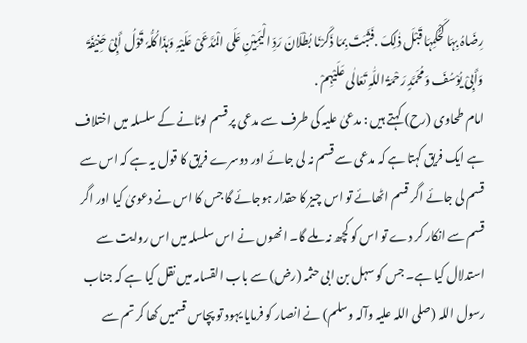رِضَاہُ بِہَا کَحُکْمِہَا قَبْلَ ذٰلِکَ .فَثَبَتَ بِمَا ذَکَرْنَا بُطْلَانَ رَدِّ الْیَمِیْنِ عَلَی الْمُدَّعَیْ عَلَیْہِ وَہٰذَا کُلُّہٗ قَوْلُ أَبِیْ حَنِیْفَۃَ وَأَبِیْ یُوْسُفَ وَمُحَمَّدٍ رَحْمَۃُ اللّٰہِ تَعَالٰی عَلَیْہِمْ .
امام طحاوی (رح) کہتے ہیں : مدعیٰ علیہ کی طرف سے مدعی پر قسم لوٹانے کے سلسلہ میں اختلاف ہے ایک فریق کہتا ہے کہ مدعی سے قسم نہ لی جائے اور دوسرے فریق کا قول یہ ہے کہ اس سے قسم لی جائے اگر قسم اٹھائے تو اس چیز کا حقدار ہوجائے گا جس کا اس نے دعویٰ کیا اور اگر قسم سے انکار کر دے تو اس کو کچھ نہ ملے گا۔ انھوں نے اس سلسلہ میں اس روایت سے استدلال کیا ہے۔ جس کو سہل بن ابی حثمہ (رض) سے باب القسامہ میں نقل کیا ہے کہ جناب رسول اللہ (صلی اللہ علیہ وآلہ وسلم) نے انصار کو فرمایا یہود تو پچاس قسمیں کھا کر تم سے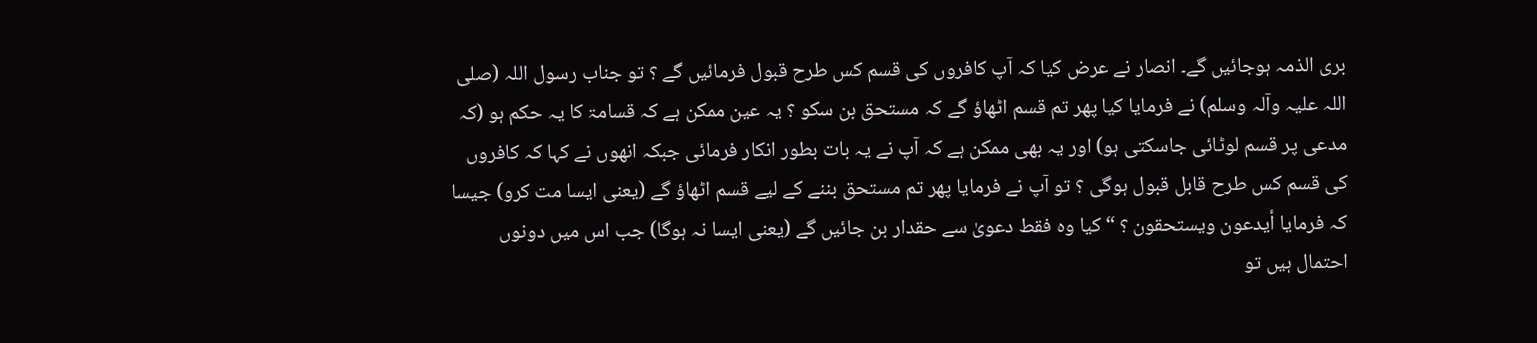بری الذمہ ہوجائیں گے۔ انصار نے عرض کیا کہ آپ کافروں کی قسم کس طرح قبول فرمائیں گے ؟ تو جناب رسول اللہ (صلی اللہ علیہ وآلہ وسلم) نے فرمایا کیا پھر تم قسم اٹھاؤ گے کہ مستحق بن سکو ؟ یہ عین ممکن ہے کہ قسامۃ کا یہ حکم ہو (کہ مدعی پر قسم لوٹائی جاسکتی ہو) اور یہ بھی ممکن ہے کہ آپ نے یہ بات بطور انکار فرمائی جبکہ انھوں نے کہا کہ کافروں کی قسم کس طرح قابل قبول ہوگی ؟ تو آپ نے فرمایا پھر تم مستحق بننے کے لیے قسم اٹھاؤ گے (یعنی ایسا مت کرو) جیسا کہ فرمایا أیدعون ویستحقون ؟ “ کیا وہ فقط دعویٰ سے حقدار بن جائیں گے (یعنی ایسا نہ ہوگا) جب اس میں دونوں احتمال ہیں تو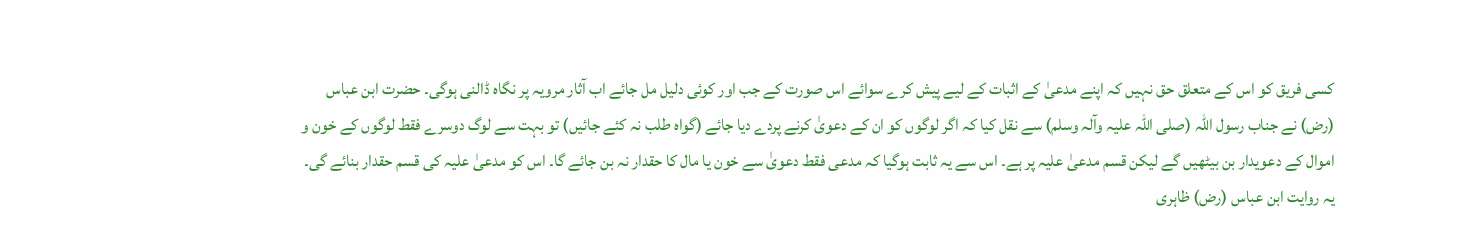کسی فریق کو اس کے متعلق حق نہیں کہ اپنے مدعیٰ کے اثبات کے لیے پیش کرے سوائے اس صورت کے جب اور کوئی دلیل مل جائے اب آثار مرویہ پر نگاہ ڈالنی ہوگی۔ حضرت ابن عباس (رض) نے جناب رسول اللہ (صلی اللہ علیہ وآلہ وسلم) سے نقل کیا کہ اگر لوگوں کو ان کے دعویٰ کرنے پردے دیا جائے (گواہ طلب نہ کئے جائیں) تو بہت سے لوگ دوسرے فقط لوگوں کے خون و اموال کے دعویدار بن بیٹھیں گے لیکن قسم مدعیٰ علیہ پر ہے۔ اس سے یہ ثابت ہوگیا کہ مدعی فقط دعویٰ سے خون یا مال کا حقدار نہ بن جائے گا۔ اس کو مدعیٰ علیہ کی قسم حقدار بنائے گی۔ یہ روایت ابن عباس (رض) ظاہری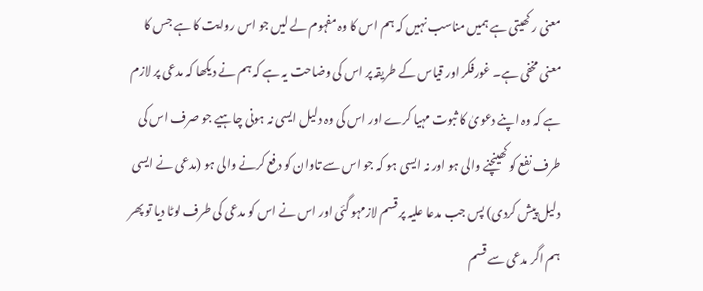معنی ر کھیتی ہے ہمیں مناسب نہیں کہ ہم اس کا وہ مفہوم لے لیں جو اس روایت کا ہے جس کا معنی مخفی ہے۔ غورفکر اور قیاس کے طریقہ پر اس کی وضاحت یہ ہے کہ ہم نے دیکھا کہ مدعی پر لازم ہے کہ وہ اپنے دعویٰ کا ثبوت مہیا کرے اور اس کی وہ دلیل ایسی نہ ہونی چاہیے جو صرف اس کی طرف نفع کو کھینچنے والی ہو اور نہ ایسی ہو کہ جو اس سے تاوان کو دفع کرنے والی ہو (مدعی نے ایسی دلیل پیش کردی) پس جب مدعا علیہ پر قسم لازمہو گئی اور اس نے اس کو مدعی کی طرف لوٹا دیا تو پھر ہم اگر مدعی سے قسم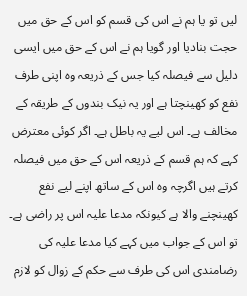لیں تو یا ہم نے اس کی قسم کو اس کے حق میں حجت بنادیا اور گویا ہم نے اس کے حق میں ایسی دلیل سے فیصلہ کیا جس کے ذریعہ وہ اپنی طرف نفع کو کھینچتا ہے اور یہ نیک بندوں کے طریقہ کے مخالف ہے۔ اس لیے یہ باطل ہے۔ اگر کوئی معترض کہے کہ ہم قسم کے ذریعہ اس کے حق میں فیصلہ کرتے ہیں اگرچہ وہ اس کے ساتھ اپنے لیے نفع کھینچنے والا ہے کیونکہ مدعا علیہ اس پر راضی ہے۔ تو اس کے جواب میں کہے کیا مدعا علیہ کی رضامندی اس کی طرف سے حکم کے زوال کو لازم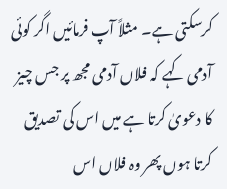کرسکتی ہے۔ مثلاً آپ فرمائیں اگر کوئی آدمی کہے کہ فلاں آدمی مجھ پر جس چیز کا دعویٰ کرتا ہے میں اس کی تصدیق کرتا ہوں پھر وہ فلاں اس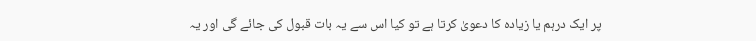پر ایک درہم یا زیادہ کا دعویٰ کرتا ہے تو کیا اس سے یہ بات قبول کی جائے گی اور یہ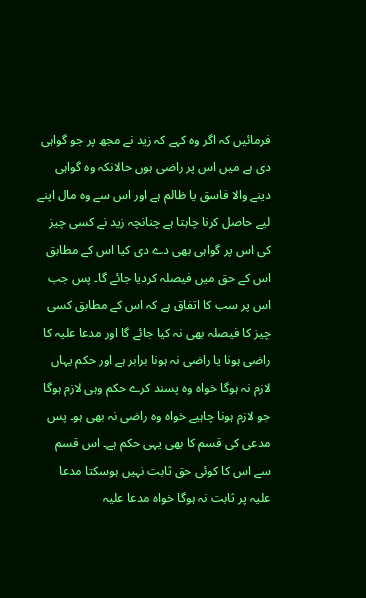فرمائیں کہ اگر وہ کہے کہ زید نے مجھ پر جو گواہی دی ہے میں اس پر راضی ہوں حالانکہ وہ گواہی دینے والا فاسق یا ظالم ہے اور اس سے وہ مال اپنے لیے حاصل کرنا چاہتا ہے چنانچہ زید نے کسی چیز کی اس پر گواہی بھی دے دی کیا اس کے مطابق اس کے حق میں فیصلہ کردیا جائے گا۔ پس جب اس پر سب کا اتفاق ہے کہ اس کے مطابق کسی چیز کا فیصلہ بھی نہ کیا جائے گا اور مدعا علیہ کا راضی ہونا یا راضی نہ ہونا برابر ہے اور حکم یہاں لازم نہ ہوگا خواہ وہ پسند کرے حکم وہی لازم ہوگا جو لازم ہونا چاہیے خواہ وہ راضی نہ بھی ہو۔ پس مدعی کی قسم کا بھی یہی حکم ہے۔ اس قسم سے اس کا کوئی حق ثابت نہیں ہوسکتا مدعا علیہ پر ثابت نہ ہوگا خواہ مدعا علیہ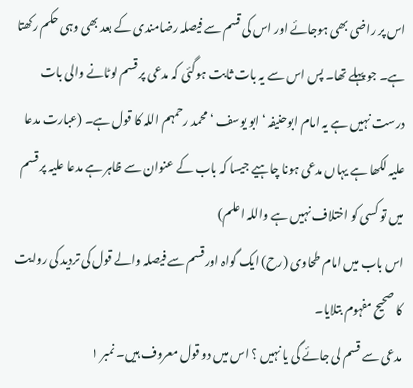اس پر راضی بھی ہوجائے اور اس کی قسم سے فیصلہ رضامندی کے بعد بھی وہی حکم رکھتا ہے۔ جو پہلے تھا۔ پس اس سے یہ بات ثابت ہوگئی کہ مدعی پر قسم لوٹانے والی بات درست نہیں ہے یہ امام ابوحنیفہ ‘ ابو یوسف ‘ محمد رحمہم اللہ کا قول ہے۔ (عبارت مدعا علیہ لکھا ہے یہاں مدعی ہونا چاہیے جیسا کہ باب کے عنوان سے ظاہر ہے مدعا علیہ پر قسم میں تو کسی کو اختلاف نہیں ہے واللہ اعلم)
اس باب میں امام طحاوی (رح) ایک گواہ اور قسم سے فیصلہ والے قول کی تردید کی روایت کا صحیح مفہوم بتلایا۔
مدعی سے قسم لی جائے گی یا نہیں ؟ اس میں دو قول معروف ہیں۔ نمبر ١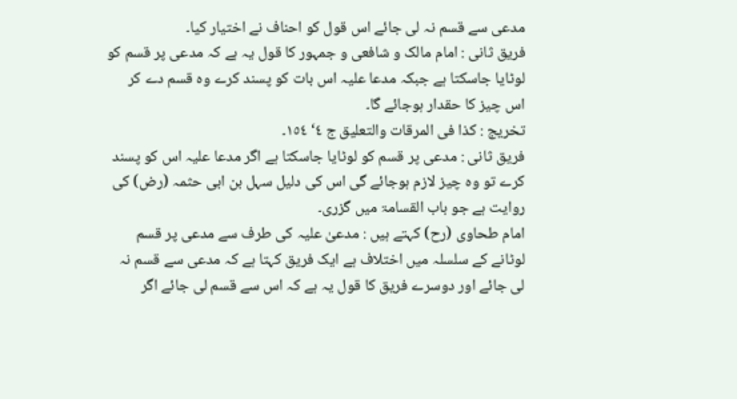مدعی سے قسم نہ لی جائے اس قول کو احناف نے اختیار کیا۔
فریق ثانی : امام مالک و شافعی و جمہور کا قول یہ ہے کہ مدعی پر قسم کو لوٹایا جاسکتا ہے جبکہ مدعا علیہ اس بات کو پسند کرے وہ قسم دے کر اس چیز کا حقدار ہوجائے گا۔
تخریج : کذا فی المرقات والتعلیق ج ٤‘ ١٥٤۔
فریق ثانی : مدعی پر قسم کو لوٹایا جاسکتا ہے اگر مدعا علیہ اس کو پسند کرے تو وہ چیز لازم ہوجائے گی اس کی دلیل سہل بن ابی حثمہ (رض) کی روایت ہے جو باب القسامۃ میں گزری۔
امام طحاوی (رح) کہتے ہیں : مدعیٰ علیہ کی طرف سے مدعی پر قسم لوٹانے کے سلسلہ میں اختلاف ہے ایک فریق کہتا ہے کہ مدعی سے قسم نہ لی جائے اور دوسرے فریق کا قول یہ ہے کہ اس سے قسم لی جائے اگر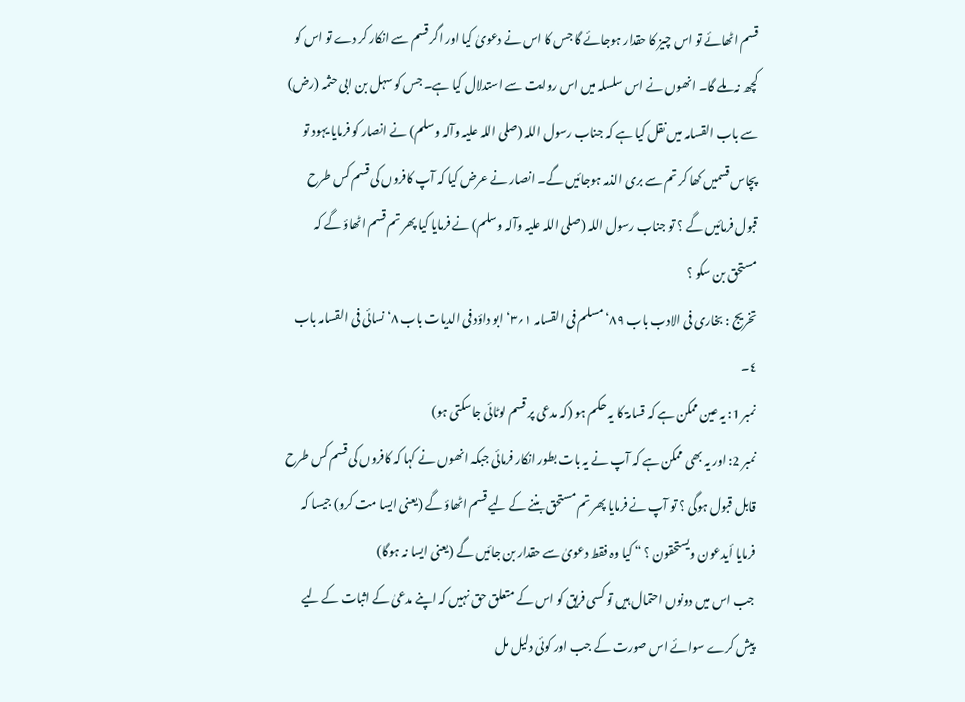قسم اٹھائے تو اس چیز کا حقدار ہوجائے گا جس کا اس نے دعویٰ کیا اور اگر قسم سے انکار کر دے تو اس کو کچھ نہ ملے گا۔ انھوں نے اس سلسلہ میں اس روایت سے استدلال کیا ہے۔ جس کو سہل بن ابی حثمہ (رض) سے باب القسامہ میں نقل کیا ہے کہ جناب رسول اللہ (صلی اللہ علیہ وآلہ وسلم) نے انصار کو فرمایا یہود تو پچاس قسمیں کھا کر تم سے بری الذمہ ہوجائیں گے۔ انصار نے عرض کیا کہ آپ کافروں کی قسم کس طرح قبول فرمائیں گے ؟ تو جناب رسول اللہ (صلی اللہ علیہ وآلہ وسلم) نے فرمایا کیا پھر تم قسم اٹھاؤ گے کہ مستحق بن سکو ؟
تخریج : بخاری فی الادب باب ٨٩‘ مسلم فی القسامہ ١؍٣‘ ابو داؤد فی الدیات باب ٨‘ نسائی فی القسامہ باب ٤۔
نمبر 1: یہ عین ممکن ہے کہ قسامۃ کا یہ حکم ہو (کہ مدعی پر قسم لوٹائی جاسکتی ہو)
نمبر 2: اور یہ بھی ممکن ہے کہ آپ نے یہ بات بطور انکار فرمائی جبکہ انھوں نے کہا کہ کافروں کی قسم کس طرح قابل قبول ہوگی ؟ تو آپ نے فرمایا پھر تم مستحق بننے کے لیے قسم اٹھاؤ گے (یعنی ایسا مت کرو) جیسا کہ فرمایا أیدعون ویستحقون ؟ “ کیا وہ فقط دعویٰ سے حقدار بن جائیں گے (یعنی ایسا نہ ہوگا)
جب اس میں دونوں احتمال ہیں تو کسی فریق کو اس کے متعلق حق نہیں کہ اپنے مدعیٰ کے اثبات کے لیے پیش کرے سوائے اس صورت کے جب اور کوئی دلیل مل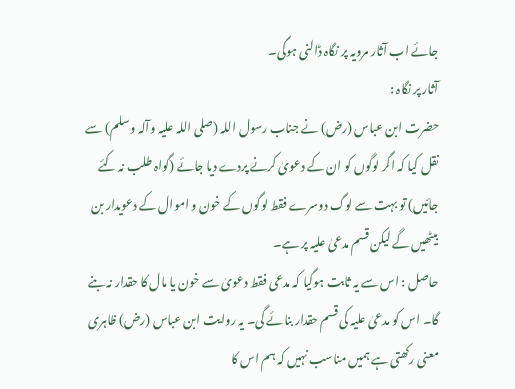جائے اب آثار مرویہ پر نگاہ ڈالنی ہوگی۔
آثار پر نگاہ :
حضرت ابن عباس (رض) نے جناب رسول اللہ (صلی اللہ علیہ وآلہ وسلم) سے نقل کیا کہ اگر لوگوں کو ان کے دعویٰ کرنے پردے دیا جائے (گواہ طلب نہ کئے جائیں) تو بہت سے لوگ دوسرے فقط لوگوں کے خون و اموال کے دعویدار بن بیٹھیں گے لیکن قسم مدعیٰ علیہ پر ہے۔
حاصل : اس سے یہ ثابت ہوگیا کہ مدعی فقط دعویٰ سے خون یا مال کا حقدار نہ بنے گا۔ اس کو مدعیٰ علیہ کی قسم حقدار بنائے گی۔ یہ روایت ابن عباس (رض) ظاہری معنی رکھتی ہے ہمیں مناسب نہیں کہ ہم اس کا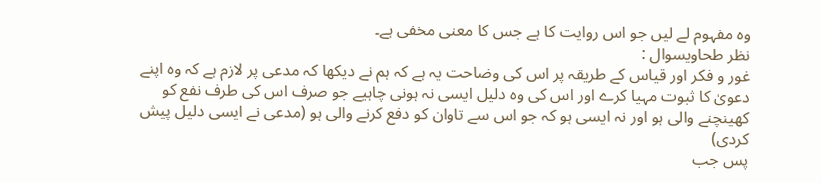وہ مفہوم لے لیں جو اس روایت کا ہے جس کا معنی مخفی ہے۔
نظر طحاویسوال :
غور و فکر اور قیاس کے طریقہ پر اس کی وضاحت یہ ہے کہ ہم نے دیکھا کہ مدعی پر لازم ہے کہ وہ اپنے دعویٰ کا ثبوت مہیا کرے اور اس کی وہ دلیل ایسی نہ ہونی چاہیے جو صرف اس کی طرف نفع کو کھینچنے والی ہو اور نہ ایسی ہو کہ جو اس سے تاوان کو دفع کرنے والی ہو (مدعی نے ایسی دلیل پیش کردی)
پس جب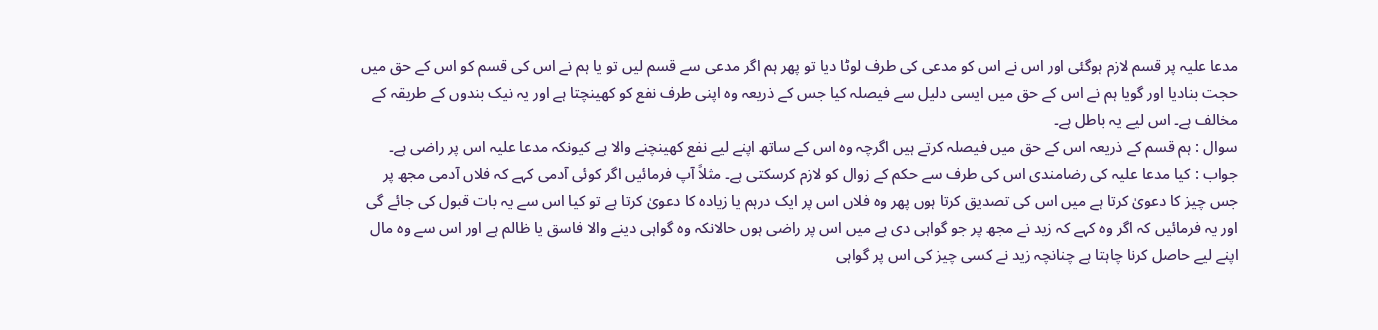مدعا علیہ پر قسم لازم ہوگئی اور اس نے اس کو مدعی کی طرف لوٹا دیا تو پھر ہم اگر مدعی سے قسم لیں تو یا ہم نے اس کی قسم کو اس کے حق میں حجت بنادیا اور گویا ہم نے اس کے حق میں ایسی دلیل سے فیصلہ کیا جس کے ذریعہ وہ اپنی طرف نفع کو کھینچتا ہے اور یہ نیک بندوں کے طریقہ کے مخالف ہے۔ اس لیے یہ باطل ہے۔
سوال : ہم قسم کے ذریعہ اس کے حق میں فیصلہ کرتے ہیں اگرچہ وہ اس کے ساتھ اپنے لیے نفع کھینچنے والا ہے کیونکہ مدعا علیہ اس پر راضی ہے۔
جواب : کیا مدعا علیہ کی رضامندی اس کی طرف سے حکم کے زوال کو لازم کرسکتی ہے۔ مثلاً آپ فرمائیں اگر کوئی آدمی کہے کہ فلاں آدمی مجھ پر جس چیز کا دعویٰ کرتا ہے میں اس کی تصدیق کرتا ہوں پھر وہ فلاں اس پر ایک درہم یا زیادہ کا دعویٰ کرتا ہے تو کیا اس سے یہ بات قبول کی جائے گی اور یہ فرمائیں کہ اگر وہ کہے کہ زید نے مجھ پر جو گواہی دی ہے میں اس پر راضی ہوں حالانکہ وہ گواہی دینے والا فاسق یا ظالم ہے اور اس سے وہ مال اپنے لیے حاصل کرنا چاہتا ہے چنانچہ زید نے کسی چیز کی اس پر گواہی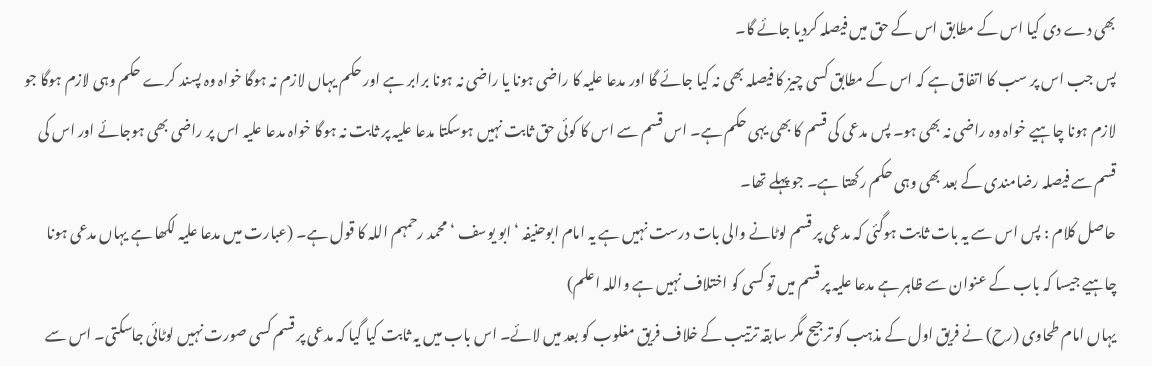بھی دے دی کیا اس کے مطابق اس کے حق میں فیصلہ کردیا جائے گا۔
پس جب اس پر سب کا اتفاق ہے کہ اس کے مطابق کسی چیز کا فیصلہ بھی نہ کیا جائے گا اور مدعا علیہ کا راضی ہونا یا راضی نہ ہونا برابر ہے اور حکم یہاں لازم نہ ہوگا خواہ وہ پسند کرے حکم وہی لازم ہوگا جو لازم ہونا چاہیے خواہ وہ راضی نہ بھی ہو۔ پس مدعی کی قسم کا بھی یہی حکم ہے۔ اس قسم سے اس کا کوئی حق ثابت نہیں ہوسکتا مدعا علیہ پر ثابت نہ ہوگا خواہ مدعا علیہ اس پر راضی بھی ہوجائے اور اس کی قسم سے فیصلہ رضامندی کے بعد بھی وہی حکم رکھتا ہے۔ جو پہلے تھا۔
حاصل کلام : پس اس سے یہ بات ثابت ہوگئی کہ مدعی پر قسم لوٹانے والی بات درست نہیں ہے یہ امام ابوحنیفہ ‘ ابو یوسف ‘ محمد رحمہم اللہ کا قول ہے۔ (عبارت میں مدعا علیہ لکھا ہے یہاں مدعی ہونا چاہیے جیسا کہ باب کے عنوان سے ظاہر ہے مدعا علیہ پر قسم میں تو کسی کو اختلاف نہیں ہے واللہ اعلم)
یہاں امام طحاوی (رح) نے فریق اول کے مذہب کو ترجیح مگر سابقہ ترتیب کے خلاف فریق مغلوب کو بعد میں لائے۔ اس باب میں یہ ثابت کیا گیا کہ مدعی پر قسم کسی صورت نہیں لوٹائی جاسکتی۔ اس سے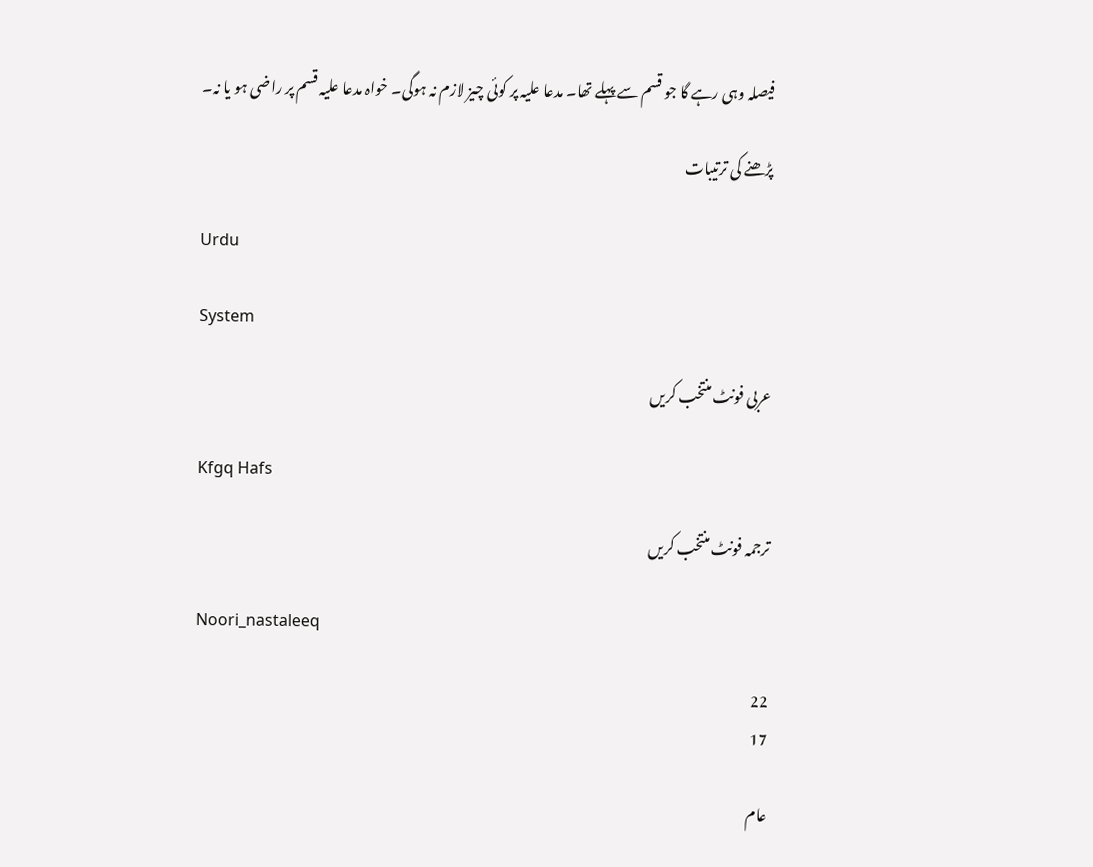فیصلہ وہی رہے گا جو قسم سے پہلے تھا۔ مدعا علیہ پر کوئی چیز لازم نہ ہوگی۔ خواہ مدعا علیہ قسم پر راضی ہو یا نہ۔

پڑھنے کی ترتیبات

Urdu

System

عربی فونٹ منتخب کریں

Kfgq Hafs

ترجمہ فونٹ منتخب کریں

Noori_nastaleeq

22
17

عام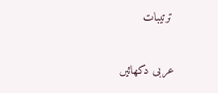ترتیبات

عربی دکھائیں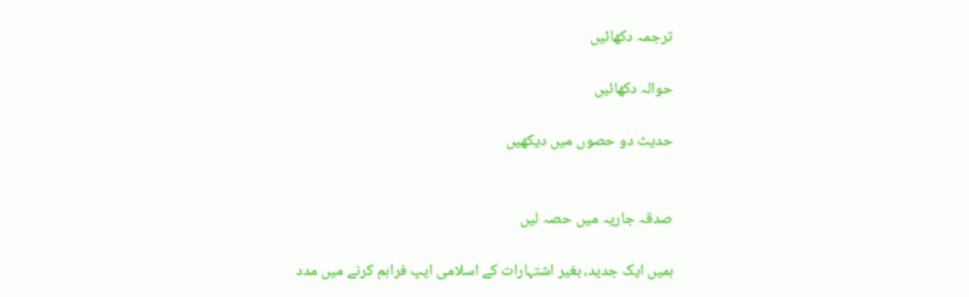ترجمہ دکھائیں

حوالہ دکھائیں

حدیث دو حصوں میں دیکھیں


صدقہ جاریہ میں حصہ لیں

ہمیں ایک جدید، بغیر اشتہارات کے اسلامی ایپ فراہم کرنے میں مدد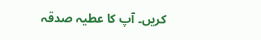کریں۔ آپ کا عطیہ صدقہ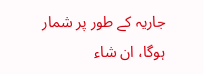جاریہ کے طور پر شمار ہوگا، ان شاء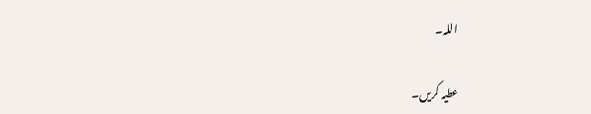اللہ۔

عطیہ کریں۔